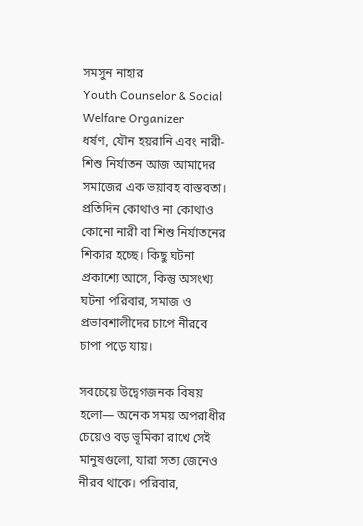সমসুন নাহার
Youth Counselor & Social Welfare Organizer
ধর্ষণ, যৌন হয়রানি এবং নারী-শিশু নির্যাতন আজ আমাদের সমাজের এক ভয়াবহ বাস্তবতা। প্রতিদিন কোথাও না কোথাও কোনো নারী বা শিশু নির্যাতনের শিকার হচ্ছে। কিছু ঘটনা প্রকাশ্যে আসে, কিন্তু অসংখ্য ঘটনা পরিবার, সমাজ ও প্রভাবশালীদের চাপে নীরবে চাপা পড়ে যায়।

সবচেয়ে উদ্বেগজনক বিষয় হলো— অনেক সময় অপরাধীর চেয়েও বড় ভূমিকা রাখে সেই মানুষগুলো, যারা সত্য জেনেও নীরব থাকে। পরিবার,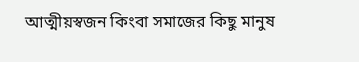আত্মীয়স্বজন কিংবা সমাজের কিছু মানুষ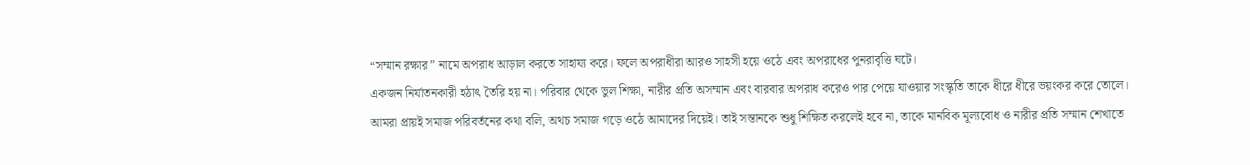“সম্মান রক্ষার” নামে অপরাধ আড়াল করতে সাহায্য করে। ফলে অপরাধীরা আরও সাহসী হয়ে ওঠে এবং অপরাধের পুনরাবৃত্তি ঘটে।
একজন নির্যাতনকারী হঠাৎ তৈরি হয় না। পরিবার থেকে ভুল শিক্ষা, নারীর প্রতি অসম্মান এবং বারবার অপরাধ করেও পার পেয়ে যাওয়ার সংস্কৃতি তাকে ধীরে ধীরে ভয়ংকর করে তোলে।
আমরা প্রায়ই সমাজ পরিবর্তনের কথা বলি, অথচ সমাজ গড়ে ওঠে আমাদের দিয়েই। তাই সন্তানকে শুধু শিক্ষিত করলেই হবে না, তাকে মানবিক মূল্যবোধ ও নারীর প্রতি সম্মান শেখাতে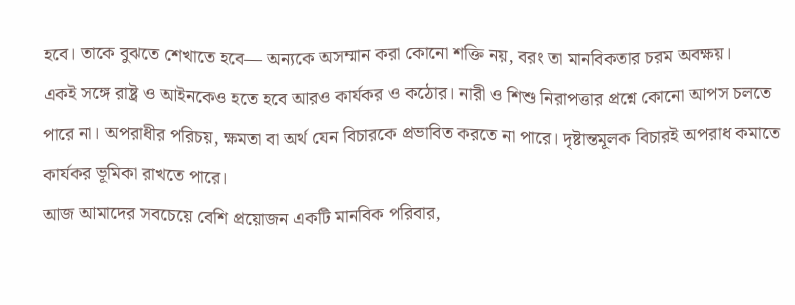হবে। তাকে বুঝতে শেখাতে হবে— অন্যকে অসম্মান করা কোনো শক্তি নয়, বরং তা মানবিকতার চরম অবক্ষয়।
একই সঙ্গে রাষ্ট্র ও আইনকেও হতে হবে আরও কার্যকর ও কঠোর। নারী ও শিশু নিরাপত্তার প্রশ্নে কোনো আপস চলতে পারে না। অপরাধীর পরিচয়, ক্ষমতা বা অর্থ যেন বিচারকে প্রভাবিত করতে না পারে। দৃষ্টান্তমূলক বিচারই অপরাধ কমাতে কার্যকর ভূমিকা রাখতে পারে।
আজ আমাদের সবচেয়ে বেশি প্রয়োজন একটি মানবিক পরিবার,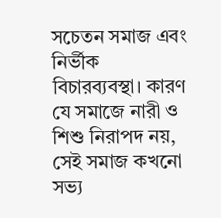সচেতন সমাজ এবং নির্ভীক বিচারব্যবস্থা। কারণ যে সমাজে নারী ও শিশু নিরাপদ নয়, সেই সমাজ কখনো সভ্য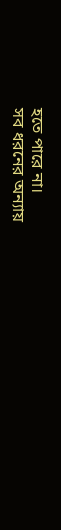হতে পারে না।
সব ধরনের অন্যায়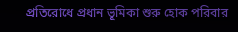প্রতিরোধে প্রধান ভূমিকা শুরু হোক পরিবার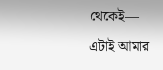থেকেই— এটাই আমার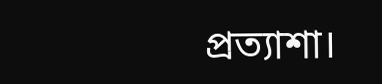প্রত্যাশা।